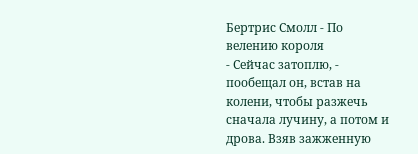Бертрис Смолл - По велению короля
- Сейчас затоплю, - пообещал он, встав на колени, чтобы разжечь сначала лучину, а потом и дрова. Взяв зажженную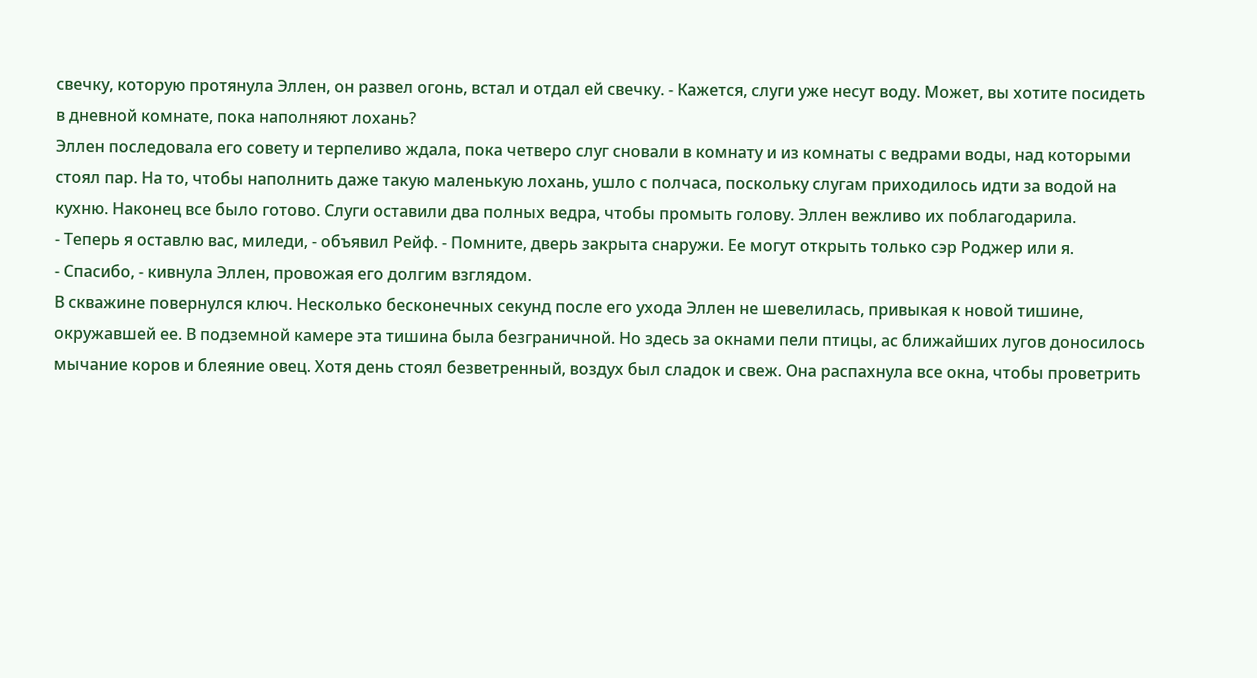свечку, которую протянула Эллен, он развел огонь, встал и отдал ей свечку. - Кажется, слуги уже несут воду. Может, вы хотите посидеть в дневной комнате, пока наполняют лохань?
Эллен последовала его совету и терпеливо ждала, пока четверо слуг сновали в комнату и из комнаты с ведрами воды, над которыми стоял пар. На то, чтобы наполнить даже такую маленькую лохань, ушло с полчаса, поскольку слугам приходилось идти за водой на кухню. Наконец все было готово. Слуги оставили два полных ведра, чтобы промыть голову. Эллен вежливо их поблагодарила.
- Теперь я оставлю вас, миледи, - объявил Рейф. - Помните, дверь закрыта снаружи. Ее могут открыть только сэр Роджер или я.
- Спасибо, - кивнула Эллен, провожая его долгим взглядом.
В скважине повернулся ключ. Несколько бесконечных секунд после его ухода Эллен не шевелилась, привыкая к новой тишине, окружавшей ее. В подземной камере эта тишина была безграничной. Но здесь за окнами пели птицы, ас ближайших лугов доносилось мычание коров и блеяние овец. Хотя день стоял безветренный, воздух был сладок и свеж. Она распахнула все окна, чтобы проветрить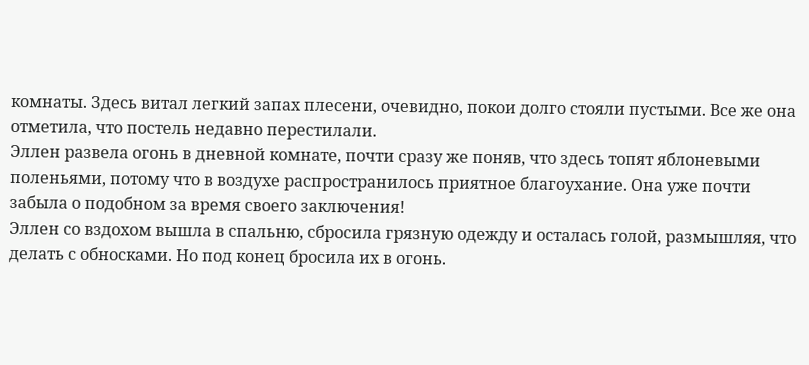комнаты. Здесь витал легкий запах плесени, очевидно, покои долго стояли пустыми. Все же она отметила, что постель недавно перестилали.
Эллен развела огонь в дневной комнате, почти сразу же поняв, что здесь топят яблоневыми поленьями, потому что в воздухе распространилось приятное благоухание. Она уже почти забыла о подобном за время своего заключения!
Эллен со вздохом вышла в спальню, сбросила грязную одежду и осталась голой, размышляя, что делать с обносками. Но под конец бросила их в огонь.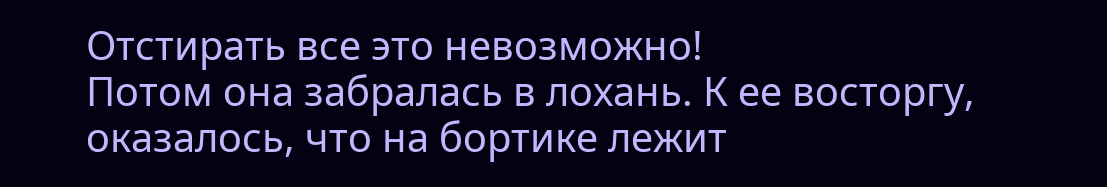Отстирать все это невозможно!
Потом она забралась в лохань. К ее восторгу, оказалось, что на бортике лежит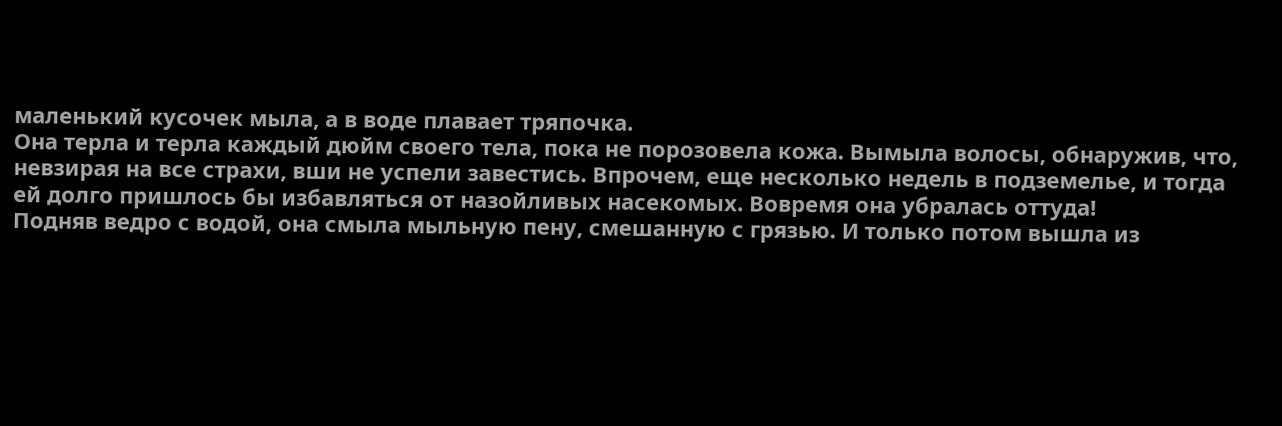маленький кусочек мыла, а в воде плавает тряпочка.
Она терла и терла каждый дюйм своего тела, пока не порозовела кожа. Вымыла волосы, обнаружив, что, невзирая на все страхи, вши не успели завестись. Впрочем, еще несколько недель в подземелье, и тогда ей долго пришлось бы избавляться от назойливых насекомых. Вовремя она убралась оттуда!
Подняв ведро с водой, она смыла мыльную пену, смешанную с грязью. И только потом вышла из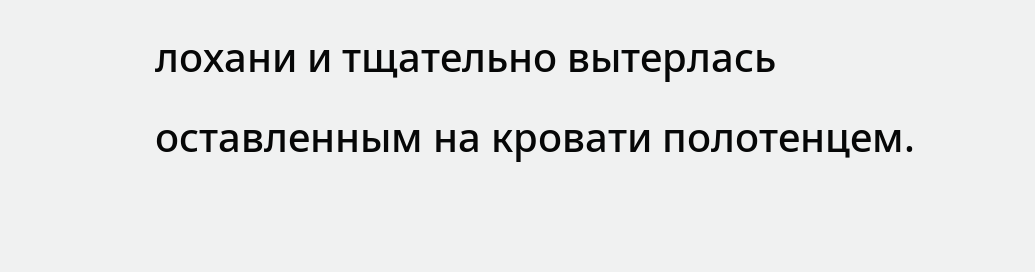лохани и тщательно вытерлась оставленным на кровати полотенцем.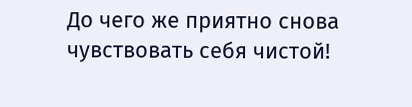До чего же приятно снова чувствовать себя чистой!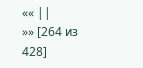«« ||
»» [264 из
428]